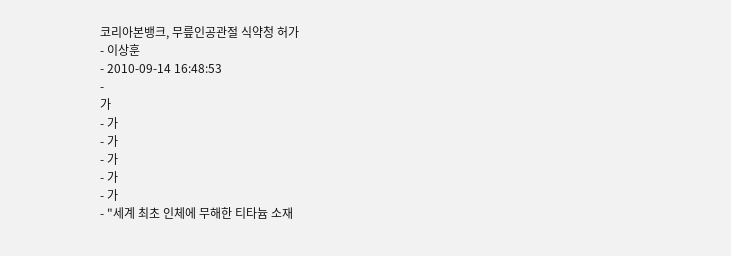코리아본뱅크, 무릎인공관절 식약청 허가
- 이상훈
- 2010-09-14 16:48:53
-
가
- 가
- 가
- 가
- 가
- 가
- "세계 최초 인체에 무해한 티타늄 소재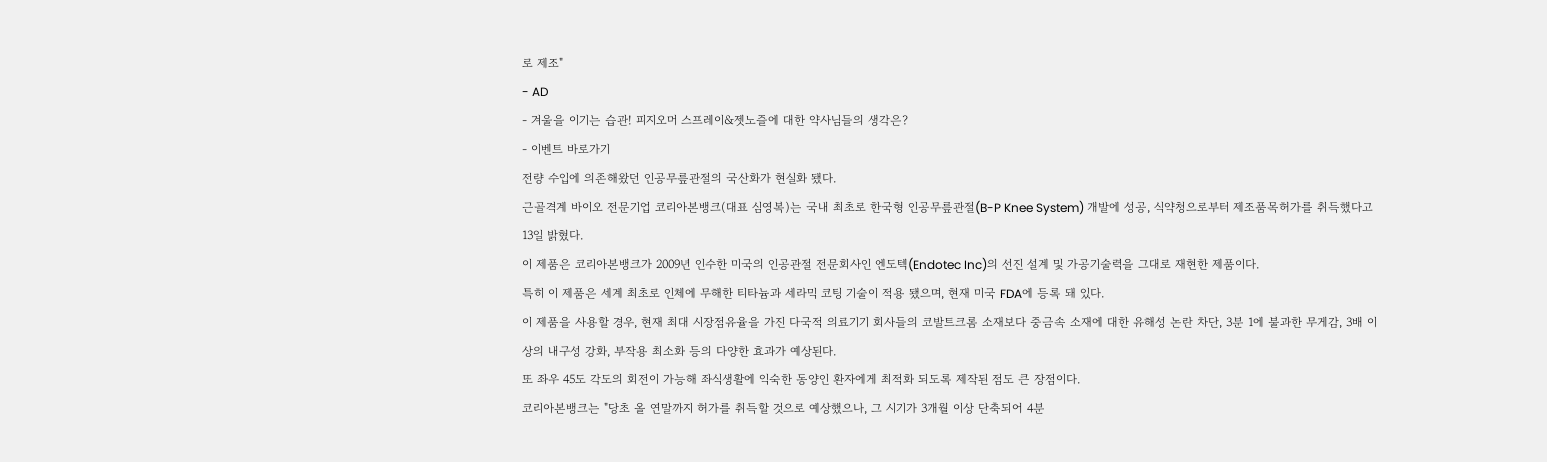로 제조"
- AD
- 겨울을 이기는 습관! 피지오머 스프레이&젯노즐에 대한 약사님들의 생각은?
- 이벤트 바로가기
전량 수입에 의존해왔던 인공무릎관절의 국산화가 현실화 됐다.
근골격계 바이오 전문기업 코리아본뱅크(대표 심영복)는 국내 최초로 한국형 인공무릎관절(B-P Knee System) 개발에 성공, 식약청으로부터 제조품목허가를 취득했다고 13일 밝혔다.
이 제품은 코리아본뱅크가 2009년 인수한 미국의 인공관절 전문회사인 엔도텍(Endotec Inc)의 선진 설계 및 가공기술력을 그대로 재현한 제품이다.
특히 이 제품은 세계 최초로 인체에 무해한 티타늄과 세라믹 코팅 기술이 적용 됐으며, 현재 미국 FDA에 등록 돼 있다.
이 제품을 사용할 경우, 현재 최대 시장점유율을 가진 다국적 의료기기 회사들의 코발트크롬 소재보다 중금속 소재에 대한 유해성 논란 차단, 3분 1에 불과한 무게감, 3배 이상의 내구성 강화, 부작용 최소화 등의 다양한 효과가 예상된다.
또 좌우 45도 각도의 회전이 가능해 좌식생활에 익숙한 동양인 환자에게 최적화 되도록 제작된 점도 큰 장점이다.
코리아본뱅크는 "당초 올 연말까지 허가를 취득할 것으로 예상했으나, 그 시기가 3개월 이상 단축되어 4분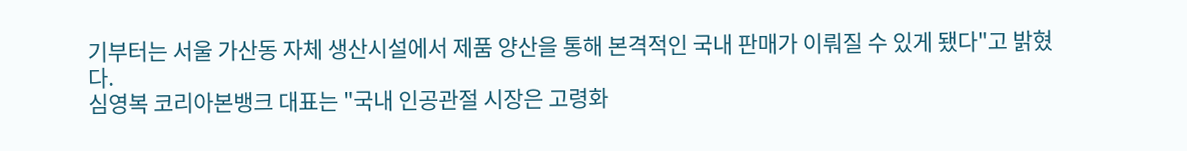기부터는 서울 가산동 자체 생산시설에서 제품 양산을 통해 본격적인 국내 판매가 이뤄질 수 있게 됐다"고 밝혔다.
심영복 코리아본뱅크 대표는 "국내 인공관절 시장은 고령화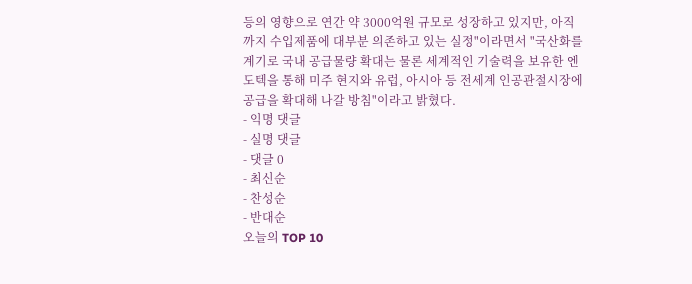등의 영향으로 연간 약 3000억원 규모로 성장하고 있지만, 아직까지 수입제품에 대부분 의존하고 있는 실정"이라면서 "국산화를 계기로 국내 공급물량 확대는 물론 세계적인 기술력을 보유한 엔도텍을 통해 미주 현지와 유럽, 아시아 등 전세계 인공관절시장에 공급을 확대해 나갈 방침"이라고 밝혔다.
- 익명 댓글
- 실명 댓글
- 댓글 0
- 최신순
- 찬성순
- 반대순
오늘의 TOP 10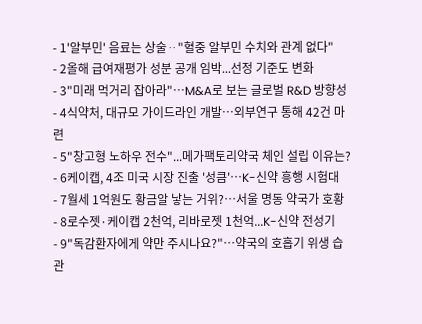- 1'알부민' 음료는 상술ᆢ"혈중 알부민 수치와 관계 없다"
- 2올해 급여재평가 성분 공개 임박...선정 기준도 변화
- 3"미래 먹거리 잡아라"…M&A로 보는 글로벌 R&D 방향성
- 4식약처, 대규모 가이드라인 개발…외부연구 통해 42건 마련
- 5"창고형 노하우 전수"...메가팩토리약국 체인 설립 이유는?
- 6케이캡, 4조 미국 시장 진출 '성큼'…K-신약 흥행 시험대
- 7월세 1억원도 황금알 낳는 거위?…서울 명동 약국가 호황
- 8로수젯·케이캡 2천억, 리바로젯 1천억...K-신약 전성기
- 9"독감환자에게 약만 주시나요?"…약국의 호흡기 위생 습관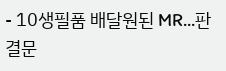- 10생필품 배달원된 MR...판결문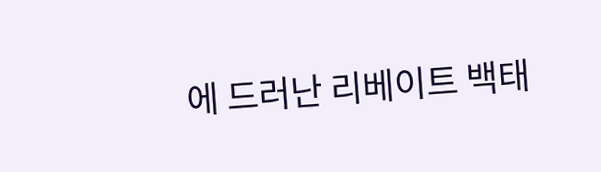에 드러난 리베이트 백태